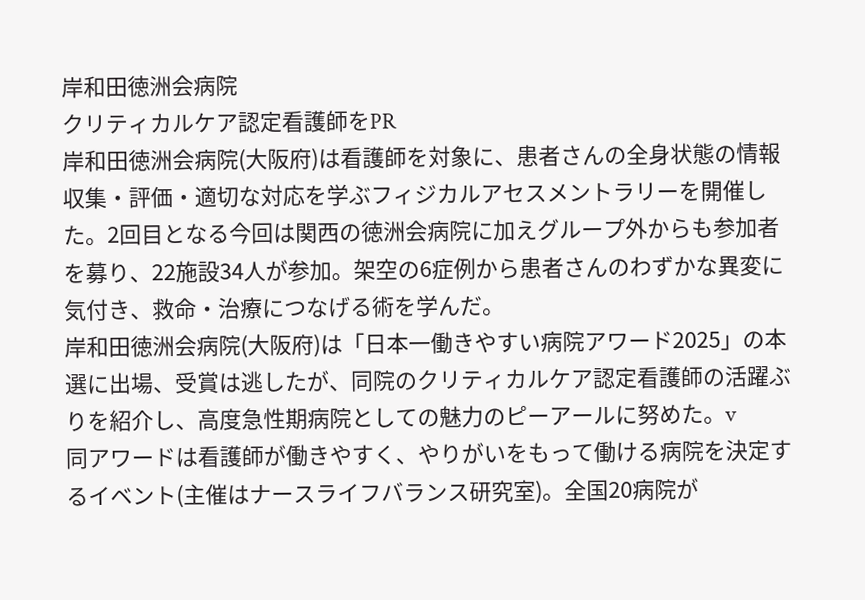岸和田徳洲会病院
クリティカルケア認定看護師をPR
岸和田徳洲会病院(大阪府)は看護師を対象に、患者さんの全身状態の情報収集・評価・適切な対応を学ぶフィジカルアセスメントラリーを開催した。2回目となる今回は関西の徳洲会病院に加えグループ外からも参加者を募り、22施設34人が参加。架空の6症例から患者さんのわずかな異変に気付き、救命・治療につなげる術を学んだ。
岸和田徳洲会病院(大阪府)は「日本一働きやすい病院アワード2025」の本選に出場、受賞は逃したが、同院のクリティカルケア認定看護師の活躍ぶりを紹介し、高度急性期病院としての魅力のピーアールに努めた。v
同アワードは看護師が働きやすく、やりがいをもって働ける病院を決定するイベント(主催はナースライフバランス研究室)。全国20病院が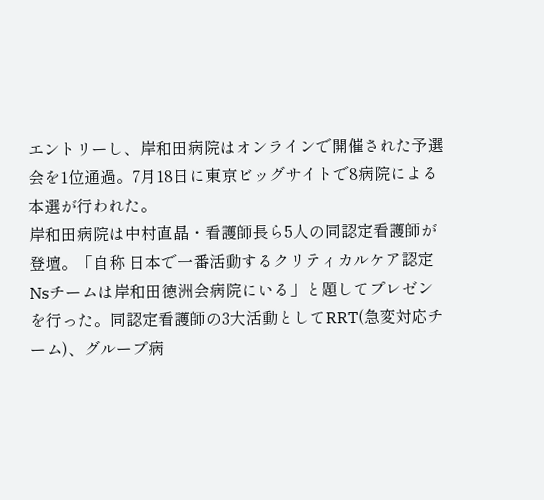エントリーし、岸和田病院はオンラインで開催された予選会を1位通過。7月18日に東京ビッグサイトで8病院による本選が行われた。
岸和田病院は中村直晶・看護師長ら5人の同認定看護師が登壇。「自称 日本で一番活動するクリティカルケア認定Nsチームは岸和田徳洲会病院にいる」と題してプレゼンを行った。同認定看護師の3大活動としてRRT(急変対応チーム)、グループ病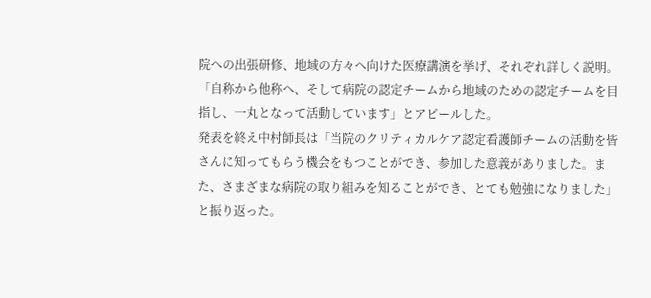院への出張研修、地域の方々へ向けた医療講演を挙げ、それぞれ詳しく説明。「自称から他称へ、そして病院の認定チームから地域のための認定チームを目指し、一丸となって活動しています」とアピールした。
発表を終え中村師長は「当院のクリティカルケア認定看護師チームの活動を皆さんに知ってもらう機会をもつことができ、参加した意義がありました。また、さまざまな病院の取り組みを知ることができ、とても勉強になりました」と振り返った。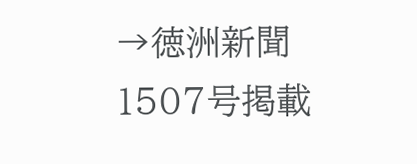→徳洲新聞1507号掲載